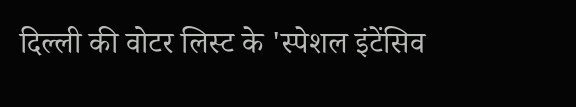दिल्ली की वोटर लिस्ट के 'स्पेशल इंटेंसिव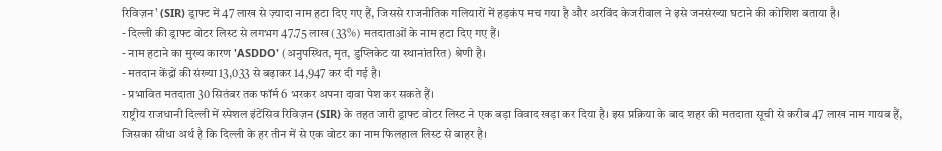रिविज़न' (SIR) ड्राफ्ट में 47 लाख से ज़्यादा नाम हटा दिए गए हैं, जिससे राजनीतिक गलियारों में हड़कंप मच गया है और अरविंद केजरीवाल ने इसे जनसंख्या घटाने की कोशिश बताया है।
- दिल्ली की ड्राफ्ट वोटर लिस्ट से लगभग 47.75 लाख (33%) मतदाताओं के नाम हटा दिए गए हैं।
- नाम हटाने का मुख्य कारण 'ASDDO' (अनुपस्थित, मृत, डुप्लिकेट या स्थानांतरित) श्रेणी है।
- मतदान केंद्रों की संख्या 13,033 से बढ़ाकर 14,947 कर दी गई है।
- प्रभावित मतदाता 30 सितंबर तक फॉर्म 6 भरकर अपना दावा पेश कर सकते हैं।
राष्ट्रीय राजधानी दिल्ली में स्पेशल इंटेंसिव रिविज़न (SIR) के तहत जारी ड्राफ्ट वोटर लिस्ट ने एक बड़ा विवाद खड़ा कर दिया है। इस प्रक्रिया के बाद शहर की मतदाता सूची से करीब 47 लाख नाम गायब हैं, जिसका सीधा अर्थ है कि दिल्ली के हर तीन में से एक वोटर का नाम फिलहाल लिस्ट से बाहर है।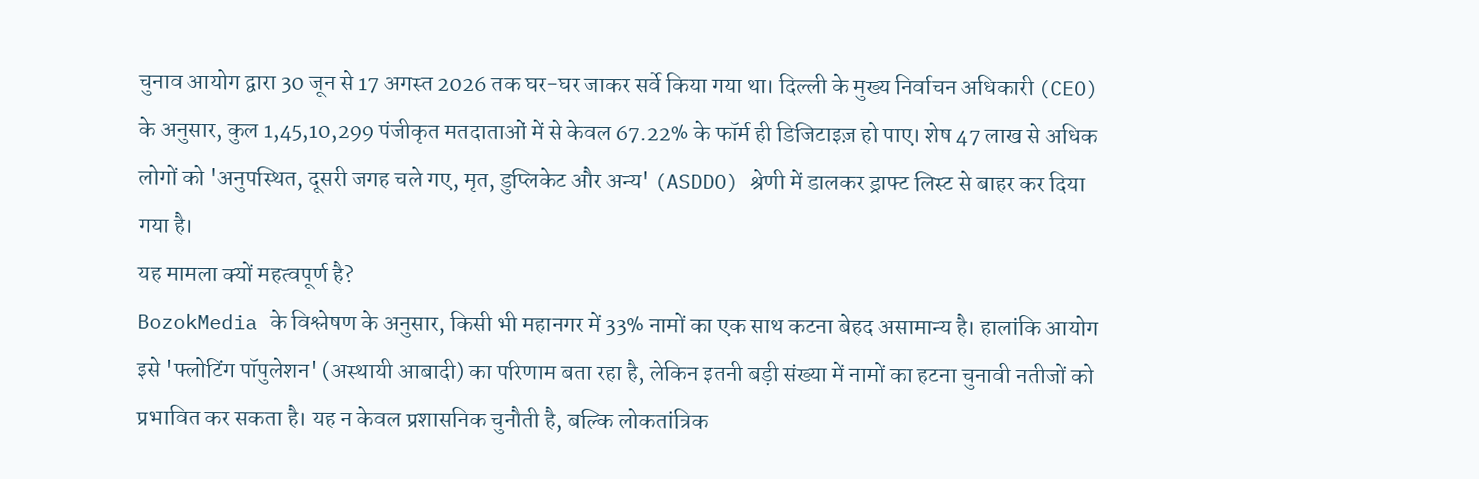चुनाव आयोग द्वारा 30 जून से 17 अगस्त 2026 तक घर-घर जाकर सर्वे किया गया था। दिल्ली के मुख्य निर्वाचन अधिकारी (CEO) के अनुसार, कुल 1,45,10,299 पंजीकृत मतदाताओं में से केवल 67.22% के फॉर्म ही डिजिटाइज़ हो पाए। शेष 47 लाख से अधिक लोगों को 'अनुपस्थित, दूसरी जगह चले गए, मृत, डुप्लिकेट और अन्य' (ASDDO) श्रेणी में डालकर ड्राफ्ट लिस्ट से बाहर कर दिया गया है।
यह मामला क्यों महत्वपूर्ण है?
BozokMedia के विश्लेषण के अनुसार, किसी भी महानगर में 33% नामों का एक साथ कटना बेहद असामान्य है। हालांकि आयोग इसे 'फ्लोटिंग पॉपुलेशन' (अस्थायी आबादी) का परिणाम बता रहा है, लेकिन इतनी बड़ी संख्या में नामों का हटना चुनावी नतीजों को प्रभावित कर सकता है। यह न केवल प्रशासनिक चुनौती है, बल्कि लोकतांत्रिक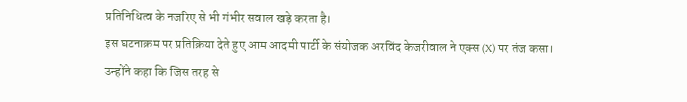प्रतिनिधित्व के नजरिए से भी गंभीर सवाल खड़े करता है।
इस घटनाक्रम पर प्रतिक्रिया देते हुए आम आदमी पार्टी के संयोजक अरविंद केजरीवाल ने एक्स (X) पर तंज कसा। उन्होंने कहा कि जिस तरह से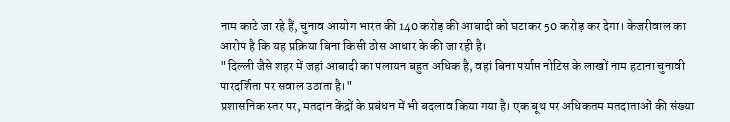नाम काटे जा रहे हैं, चुनाव आयोग भारत की 140 करोड़ की आबादी को घटाकर 50 करोड़ कर देगा। केजरीवाल का आरोप है कि यह प्रक्रिया बिना किसी ठोस आधार के की जा रही है।
"दिल्ली जैसे शहर में जहां आबादी का पलायन बहुत अधिक है, वहां बिना पर्याप्त नोटिस के लाखों नाम हटाना चुनावी पारदर्शिता पर सवाल उठाता है।"
प्रशासनिक स्तर पर, मतदान केंद्रों के प्रबंधन में भी बदलाव किया गया है। एक बूथ पर अधिकतम मतदाताओं की संख्या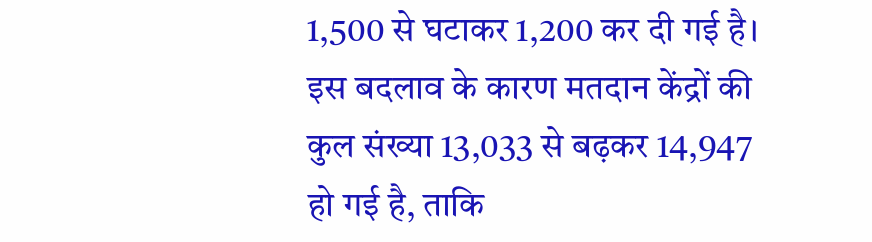1,500 से घटाकर 1,200 कर दी गई है। इस बदलाव के कारण मतदान केंद्रों की कुल संख्या 13,033 से बढ़कर 14,947 हो गई है, ताकि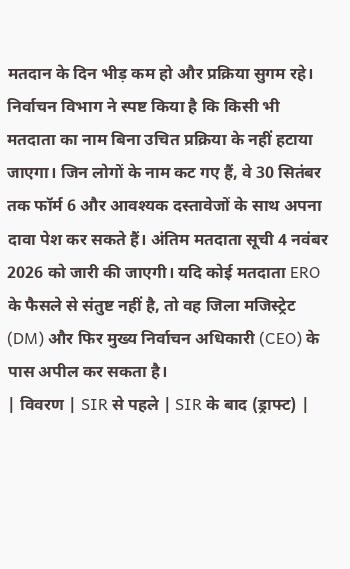मतदान के दिन भीड़ कम हो और प्रक्रिया सुगम रहे।
निर्वाचन विभाग ने स्पष्ट किया है कि किसी भी मतदाता का नाम बिना उचित प्रक्रिया के नहीं हटाया जाएगा। जिन लोगों के नाम कट गए हैं, वे 30 सितंबर तक फॉर्म 6 और आवश्यक दस्तावेजों के साथ अपना दावा पेश कर सकते हैं। अंतिम मतदाता सूची 4 नवंबर 2026 को जारी की जाएगी। यदि कोई मतदाता ERO के फैसले से संतुष्ट नहीं है, तो वह जिला मजिस्ट्रेट (DM) और फिर मुख्य निर्वाचन अधिकारी (CEO) के पास अपील कर सकता है।
| विवरण | SIR से पहले | SIR के बाद (ड्राफ्ट) |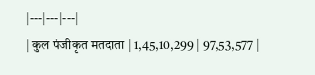|---|---|---|
| कुल पंजीकृत मतदाता | 1,45,10,299 | 97,53,577 |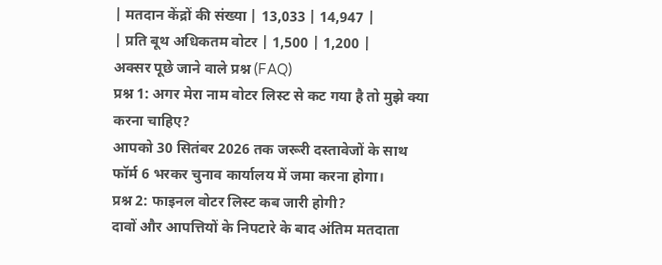| मतदान केंद्रों की संख्या | 13,033 | 14,947 |
| प्रति बूथ अधिकतम वोटर | 1,500 | 1,200 |
अक्सर पूछे जाने वाले प्रश्न (FAQ)
प्रश्न 1: अगर मेरा नाम वोटर लिस्ट से कट गया है तो मुझे क्या करना चाहिए?
आपको 30 सितंबर 2026 तक जरूरी दस्तावेजों के साथ फॉर्म 6 भरकर चुनाव कार्यालय में जमा करना होगा।
प्रश्न 2: फाइनल वोटर लिस्ट कब जारी होगी?
दावों और आपत्तियों के निपटारे के बाद अंतिम मतदाता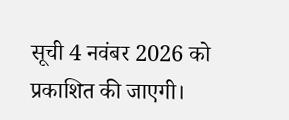सूची 4 नवंबर 2026 को प्रकाशित की जाएगी।